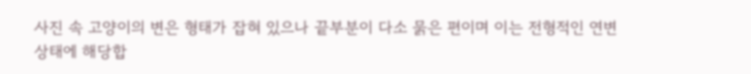사진 속 고양이의 변은 형태가 잡혀 있으나 끝부분이 다소 묽은 편이며 이는 전형적인 연변 상태에 해당합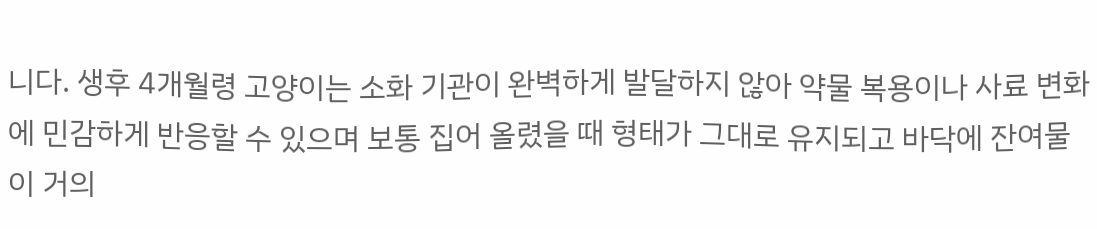니다. 생후 4개월령 고양이는 소화 기관이 완벽하게 발달하지 않아 약물 복용이나 사료 변화에 민감하게 반응할 수 있으며 보통 집어 올렸을 때 형태가 그대로 유지되고 바닥에 잔여물이 거의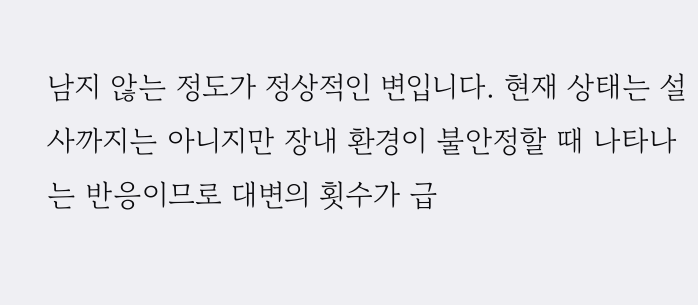남지 않는 정도가 정상적인 변입니다. 현재 상태는 설사까지는 아니지만 장내 환경이 불안정할 때 나타나는 반응이므로 대변의 횟수가 급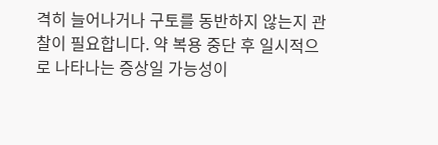격히 늘어나거나 구토를 동반하지 않는지 관찰이 필요합니다. 약 복용 중단 후 일시적으로 나타나는 증상일 가능성이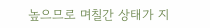높으므로 며칠간 상태가 지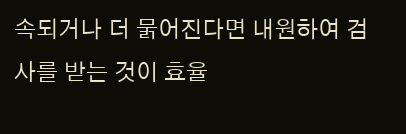속되거나 더 묽어진다면 내원하여 검사를 받는 것이 효율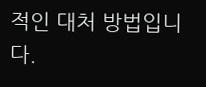적인 대처 방법입니다.